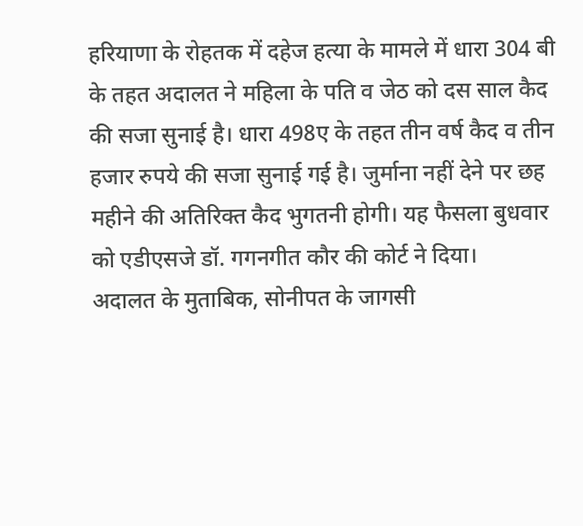हरियाणा के रोहतक में दहेज हत्या के मामले में धारा 304 बी के तहत अदालत ने महिला के पति व जेठ को दस साल कैद की सजा सुनाई है। धारा 498ए के तहत तीन वर्ष कैद व तीन हजार रुपये की सजा सुनाई गई है। जुर्माना नहीं देने पर छह महीने की अतिरिक्त कैद भुगतनी होगी। यह फैसला बुधवार को एडीएसजे डॉ. गगनगीत कौर की कोर्ट ने दिया।
अदालत के मुताबिक, सोनीपत के जागसी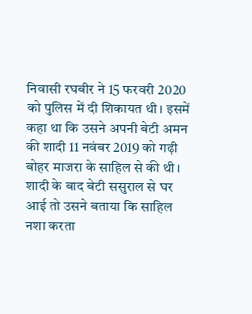निवासी रघबीर ने 15 फरवरी 2020 को पुलिस में दी शिकायत थी। इसमें कहा था कि उसने अपनी बेटी अमन की शादी 11 नवंबर 2019 को गढ़ी बोहर माजरा के साहिल से की थी। शादी के बाद बेटी ससुराल से घर आई तो उसने बताया कि साहिल नशा करता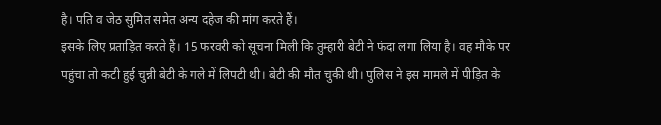है। पति व जेठ सुमित समेत अन्य दहेज की मांग करते हैं।
इसके लिए प्रताड़ित करते हैं। 15 फरवरी को सूचना मिली कि तुम्हारी बेटी ने फंदा लगा लिया है। वह मौके पर पहुंचा तो कटी हुई चुन्नी बेटी के गले में लिपटी थी। बेटी की मौत चुकी थी। पुलिस ने इस मामले में पीड़ित के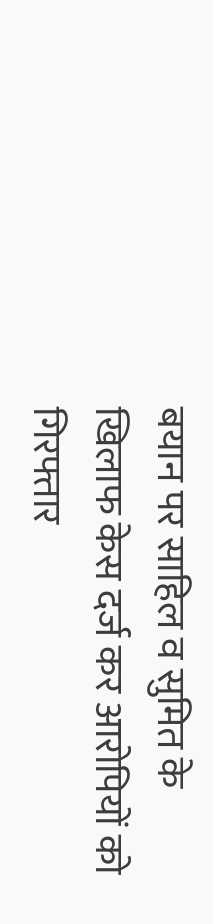बयान पर साहिल व सुमित के खिलाफ केस दर्ज कर आरोपियों को गिरफ्तार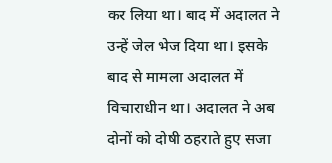कर लिया था। बाद में अदालत ने उन्हें जेल भेज दिया था। इसके बाद से मामला अदालत में विचाराधीन था। अदालत ने अब दोनों को दोषी ठहराते हुए सजा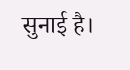सुनाई है।